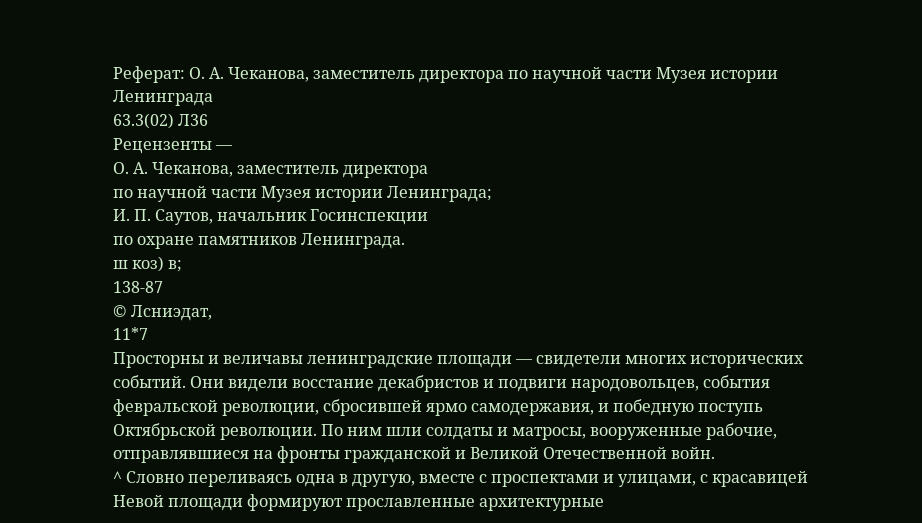Реферат: О. А. Чеканова, заместитель директора по научной части Музея истории Ленинграда
63.3(02) Л36
Рецензенты —
О. А. Чеканова, заместитель директора
по научной части Музея истории Ленинграда;
И. П. Саутов, начальник Госинспекции
по охране памятников Ленинграда.
ш коз) в;
138-87
© Лсниэдат,
11*7
Просторны и величавы ленинградские площади — свидетели многих исторических событий. Они видели восстание декабристов и подвиги народовольцев, события февральской революции, сбросившей ярмо самодержавия, и победную поступь Октябрьской революции. По ним шли солдаты и матросы, вооруженные рабочие, отправлявшиеся на фронты гражданской и Великой Отечественной войн.
^ Словно переливаясь одна в другую, вместе с проспектами и улицами, с красавицей Невой площади формируют прославленные архитектурные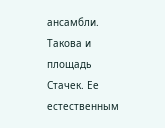ансамбли.
Такова и площадь Стачек. Ее естественным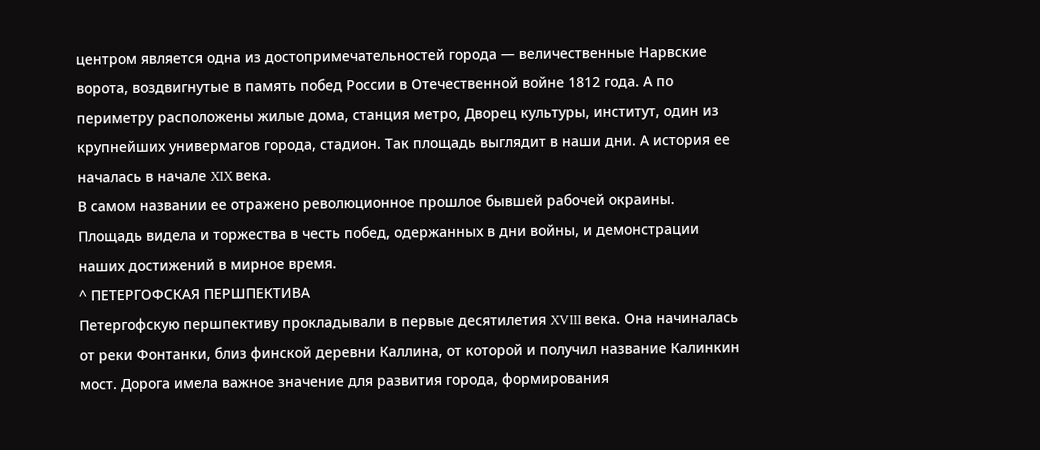центром является одна из достопримечательностей города — величественные Нарвские ворота, воздвигнутые в память побед России в Отечественной войне 1812 года. А по периметру расположены жилые дома, станция метро, Дворец культуры, институт, один из крупнейших универмагов города, стадион. Так площадь выглядит в наши дни. А история ее началась в начале XIX века.
В самом названии ее отражено революционное прошлое бывшей рабочей окраины. Площадь видела и торжества в честь побед, одержанных в дни войны, и демонстрации наших достижений в мирное время.
^ ПЕТЕРГОФСКАЯ ПЕРШПЕКТИВА
Петергофскую першпективу прокладывали в первые десятилетия XVIII века. Она начиналась от реки Фонтанки, близ финской деревни Каллина, от которой и получил название Калинкин мост. Дорога имела важное значение для развития города, формирования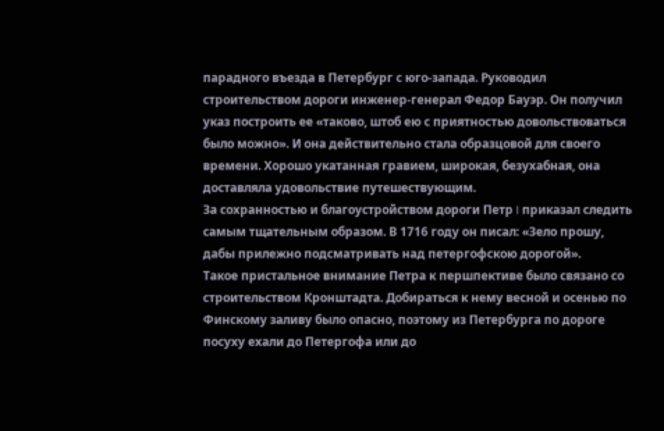парадного въезда в Петербург с юго-запада. Руководил строительством дороги инженер-генерал Федор Бауэр. Он получил указ построить ее «таково, штоб ею с приятностью довольствоваться было можно». И она действительно стала образцовой для своего времени. Хорошо укатанная гравием, широкая, безухабная, она доставляла удовольствие путешествующим.
За сохранностью и благоустройством дороги Петр I приказал следить самым тщательным образом. В 1716 году он писал: «Зело прошу, дабы прилежно подсматривать над петергофскою дорогой».
Такое пристальное внимание Петра к першпективе было связано со строительством Кронштадта. Добираться к нему весной и осенью по Финскому заливу было опасно, поэтому из Петербурга по дороге посуху ехали до Петергофа или до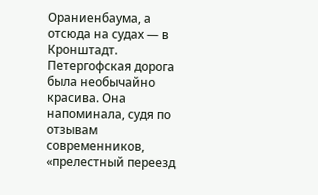Ораниенбаума, а отсюда на судах — в Кронштадт.
Петергофская дорога была необычайно красива. Она напоминала, судя по отзывам современников, «прелестный переезд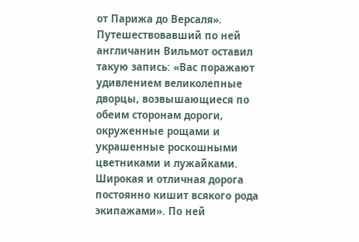от Парижа до Версаля». Путешествовавший по ней англичанин Вильмот оставил такую запись: «Вас поражают удивлением великолепные дворцы, возвышающиеся по обеим сторонам дороги, окруженные рощами и украшенные роскошными цветниками и лужайками. Широкая и отличная дорога постоянно кишит всякого рода экипажами». По ней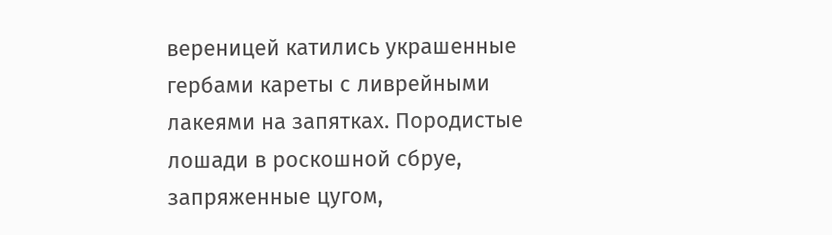вереницей катились украшенные гербами кареты с ливрейными лакеями на запятках. Породистые лошади в роскошной сбруе, запряженные цугом,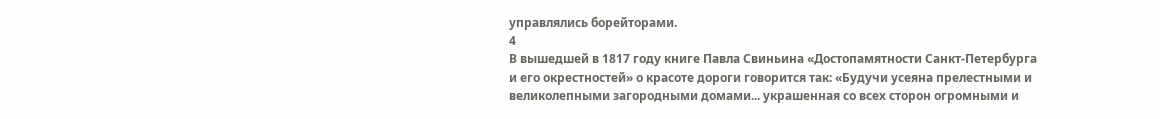управлялись борейторами.
4
В вышедшей в 1817 году книге Павла Свиньина «Достопамятности Санкт-Петербурга и его окрестностей» о красоте дороги говорится так: «Будучи усеяна прелестными и великолепными загородными домами... украшенная со всех сторон огромными и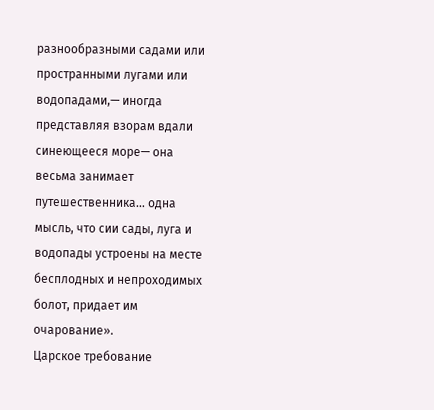разнообразными садами или пространными лугами или водопадами,— иногда представляя взорам вдали синеющееся море— она весьма занимает путешественника... одна мысль, что сии сады, луга и водопады устроены на месте бесплодных и непроходимых болот, придает им очарование».
Царское требование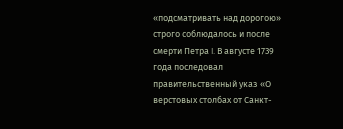«подсматривать над дорогою» строго соблюдалось и после смерти Петра I. В августе 1739 года последовал правительственный указ «О верстовых столбах от Санкт-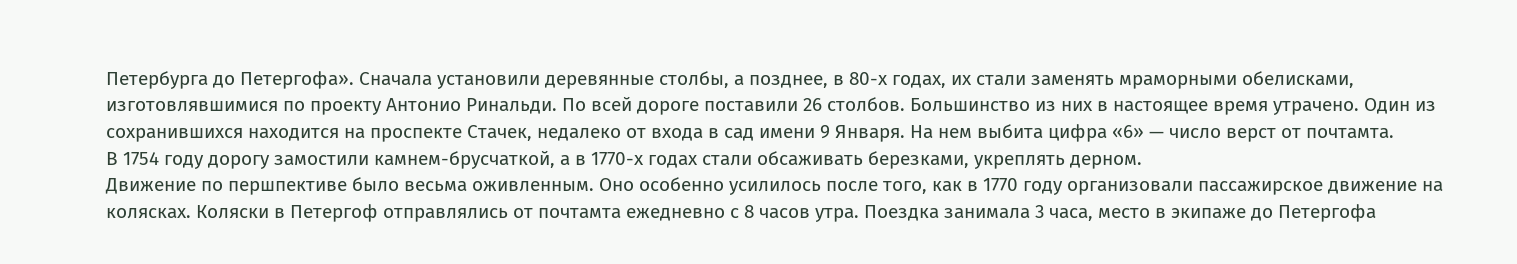Петербурга до Петергофа». Сначала установили деревянные столбы, а позднее, в 80-х годах, их стали заменять мраморными обелисками, изготовлявшимися по проекту Антонио Ринальди. По всей дороге поставили 26 столбов. Большинство из них в настоящее время утрачено. Один из сохранившихся находится на проспекте Стачек, недалеко от входа в сад имени 9 Января. На нем выбита цифра «6» — число верст от почтамта.
В 1754 году дорогу замостили камнем-брусчаткой, а в 1770-х годах стали обсаживать березками, укреплять дерном.
Движение по першпективе было весьма оживленным. Оно особенно усилилось после того, как в 1770 году организовали пассажирское движение на колясках. Коляски в Петергоф отправлялись от почтамта ежедневно с 8 часов утра. Поездка занимала 3 часа, место в экипаже до Петергофа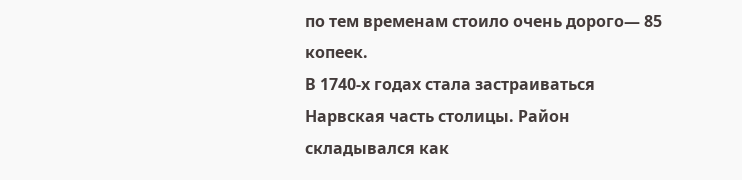по тем временам стоило очень дорого— 85 копеек.
В 1740-х годах стала застраиваться Нарвская часть столицы. Район складывался как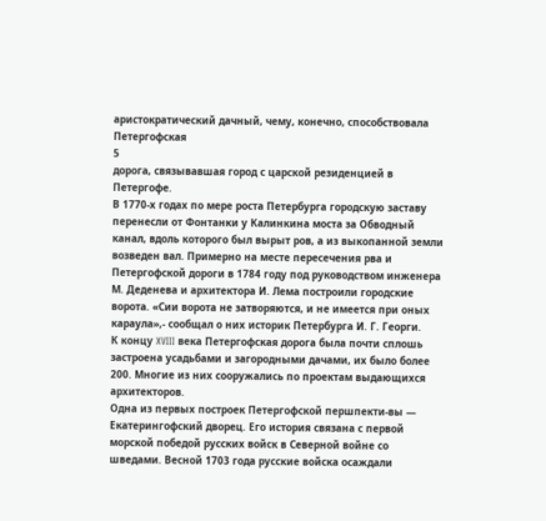аристократический дачный, чему, конечно, способствовала Петергофская
5
дорога, связывавшая город с царской резиденцией в Петергофе.
В 1770-х годах по мере роста Петербурга городскую заставу перенесли от Фонтанки у Калинкина моста за Обводный канал, вдоль которого был вырыт ров, а из выкопанной земли возведен вал. Примерно на месте пересечения рва и Петергофской дороги в 1784 году под руководством инженера М. Деденева и архитектора И. Лема построили городские ворота. «Сии ворота не затворяются, и не имеется при оных караула»,- сообщал о них историк Петербурга И. Г. Георги.
К концу XVIII века Петергофская дорога была почти сплошь застроена усадьбами и загородными дачами, их было более 200. Многие из них сооружались по проектам выдающихся архитекторов.
Одна из первых построек Петергофской першпекти-вы — Екатерингофский дворец. Его история связана с первой морской победой русских войск в Северной войне со шведами. Весной 1703 года русские войска осаждали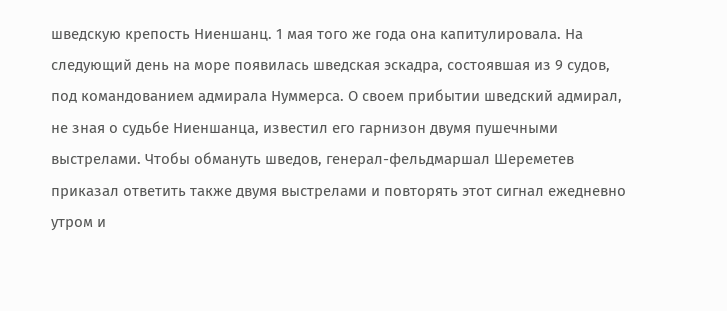шведскую крепость Ниеншанц. 1 мая того же года она капитулировала. На следующий день на море появилась шведская эскадра, состоявшая из 9 судов, под командованием адмирала Нуммерса. О своем прибытии шведский адмирал, не зная о судьбе Ниеншанца, известил его гарнизон двумя пушечными выстрелами. Чтобы обмануть шведов, генерал-фельдмаршал Шереметев приказал ответить также двумя выстрелами и повторять этот сигнал ежедневно утром и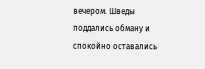вечером. Шведы поддались обману и спокойно оставались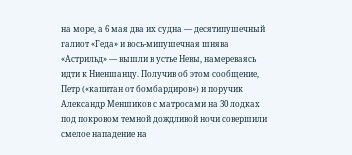на море, а 6 мая два их судна — десятипушечный галиот «Геда» и вось-мипушечная шнява «Астрильд» — вышли в устье Невы, намереваясь идти к Ниеншанцу. Получив об этом сообщение, Петр («капитан от бомбардиров») и поручик Александр Меншиков с матросами на 30 лодках под покровом темной дождливой ночи совершили смелое нападение на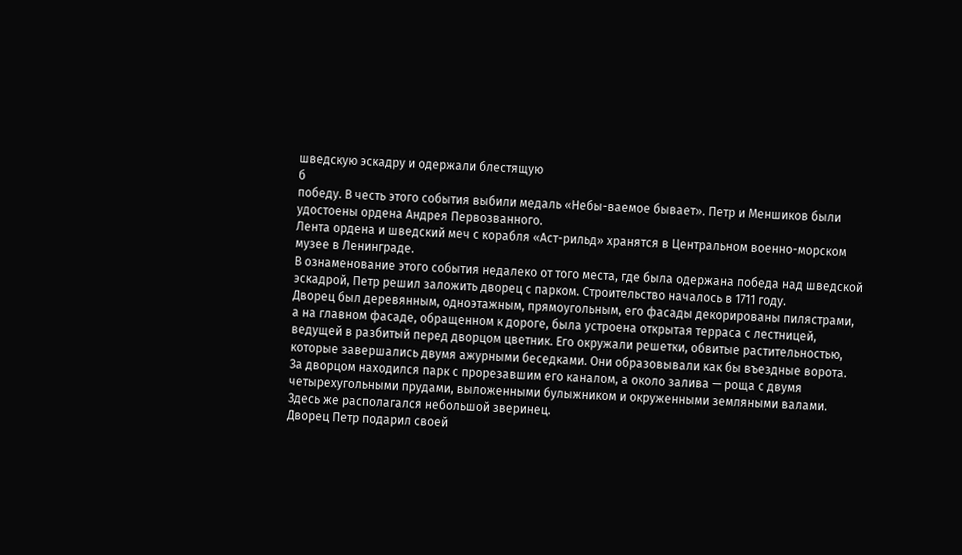шведскую эскадру и одержали блестящую
б
победу. В честь этого события выбили медаль «Небы-ваемое бывает». Петр и Меншиков были удостоены ордена Андрея Первозванного.
Лента ордена и шведский меч с корабля «Аст-рильд» хранятся в Центральном военно-морском музее в Ленинграде.
В ознаменование этого события недалеко от того места, где была одержана победа над шведской эскадрой, Петр решил заложить дворец с парком. Строительство началось в 1711 году.
Дворец был деревянным, одноэтажным, прямоугольным, его фасады декорированы пилястрами, а на главном фасаде, обращенном к дороге, была устроена открытая терраса с лестницей, ведущей в разбитый перед дворцом цветник. Его окружали решетки, обвитые растительностью, которые завершались двумя ажурными беседками. Они образовывали как бы въездные ворота. За дворцом находился парк с прорезавшим его каналом, а около залива — роща с двумя четырехугольными прудами, выложенными булыжником и окруженными земляными валами. Здесь же располагался небольшой зверинец.
Дворец Петр подарил своей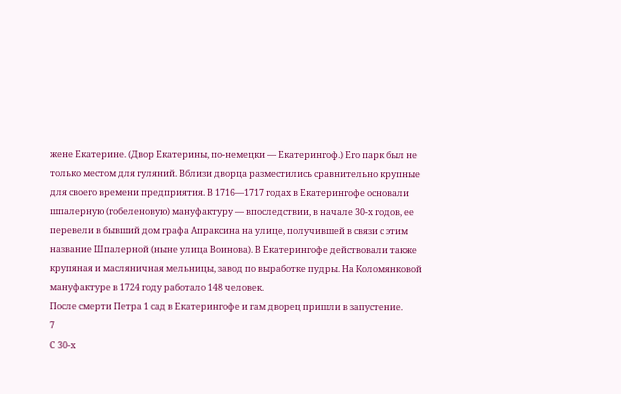жене Екатерине. (Двор Екатерины, по-немецки — Екатерингоф.) Его парк был не только местом для гуляний. Вблизи дворца разместились сравнительно крупные для своего времени предприятия. В 1716—1717 годах в Екатерингофе основали шпалерную (гобеленовую) мануфактуру — впоследствии, в начале 30-х годов, ее перевели в бывший дом графа Апраксина на улице, получившей в связи с этим название Шпалерной (ныне улица Воинова). В Екатерингофе действовали также крупяная и масляничная мельницы, завод по выработке пудры. На Коломянковой мануфактуре в 1724 году работало 148 человек.
После смерти Петра 1 сад в Екатерингофе и гам дворец пришли в запустение.
7
С 30-х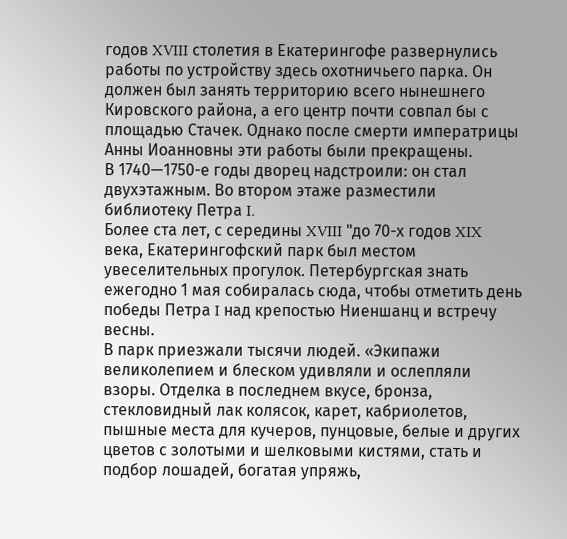годов XVIII столетия в Екатерингофе развернулись работы по устройству здесь охотничьего парка. Он должен был занять территорию всего нынешнего Кировского района, а его центр почти совпал бы с площадью Стачек. Однако после смерти императрицы Анны Иоанновны эти работы были прекращены.
В 1740—1750-е годы дворец надстроили: он стал двухэтажным. Во втором этаже разместили библиотеку Петра I.
Более ста лет, с середины XVIII "до 70-х годов XIX века, Екатерингофский парк был местом увеселительных прогулок. Петербургская знать ежегодно 1 мая собиралась сюда, чтобы отметить день победы Петра I над крепостью Ниеншанц и встречу весны.
В парк приезжали тысячи людей. «Экипажи великолепием и блеском удивляли и ослепляли взоры. Отделка в последнем вкусе, бронза, стекловидный лак колясок, карет, кабриолетов, пышные места для кучеров, пунцовые, белые и других цветов с золотыми и шелковыми кистями, стать и подбор лошадей, богатая упряжь,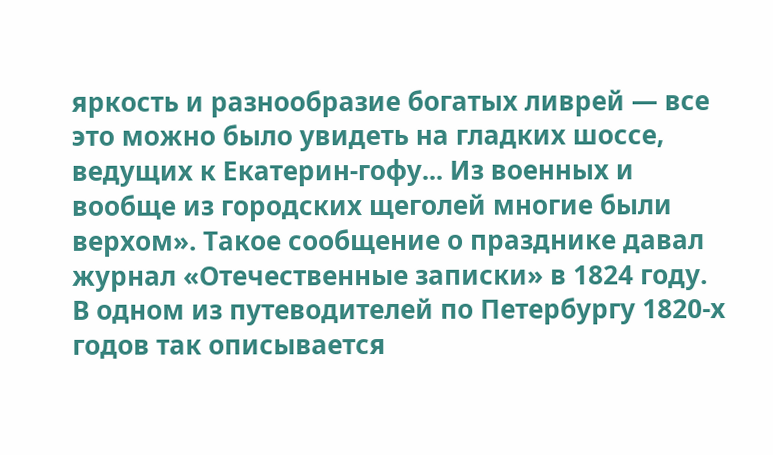яркость и разнообразие богатых ливрей — все это можно было увидеть на гладких шоссе, ведущих к Екатерин-гофу... Из военных и вообще из городских щеголей многие были верхом». Такое сообщение о празднике давал журнал «Отечественные записки» в 1824 году.
В одном из путеводителей по Петербургу 1820-х годов так описывается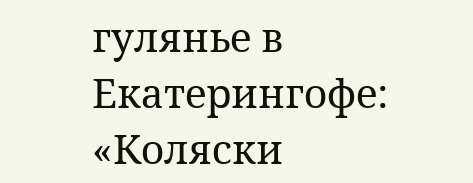гулянье в Екатерингофе: «Коляски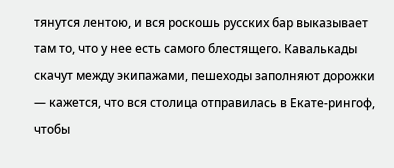тянутся лентою, и вся роскошь русских бар выказывает там то, что у нее есть самого блестящего. Кавалькады скачут между экипажами, пешеходы заполняют дорожки — кажется, что вся столица отправилась в Екате-рингоф, чтобы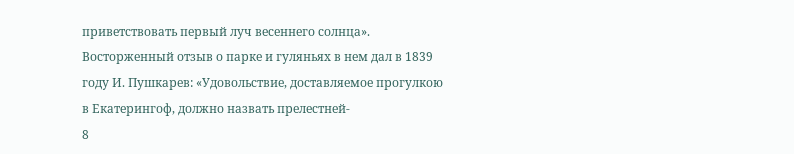приветствовать первый луч весеннего солнца».
Восторженный отзыв о парке и гуляньях в нем дал в 1839 году И. Пушкарев: «Удовольствие, доставляемое прогулкою в Екатерингоф, должно назвать прелестней-
8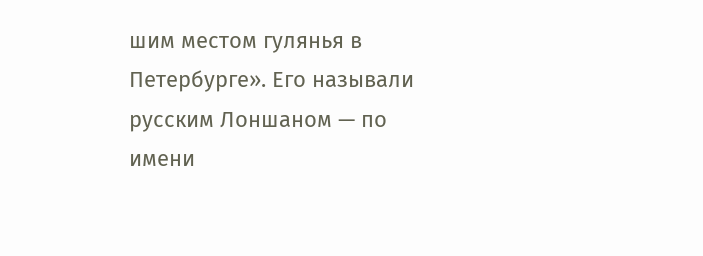шим местом гулянья в Петербурге». Его называли русским Лоншаном — по имени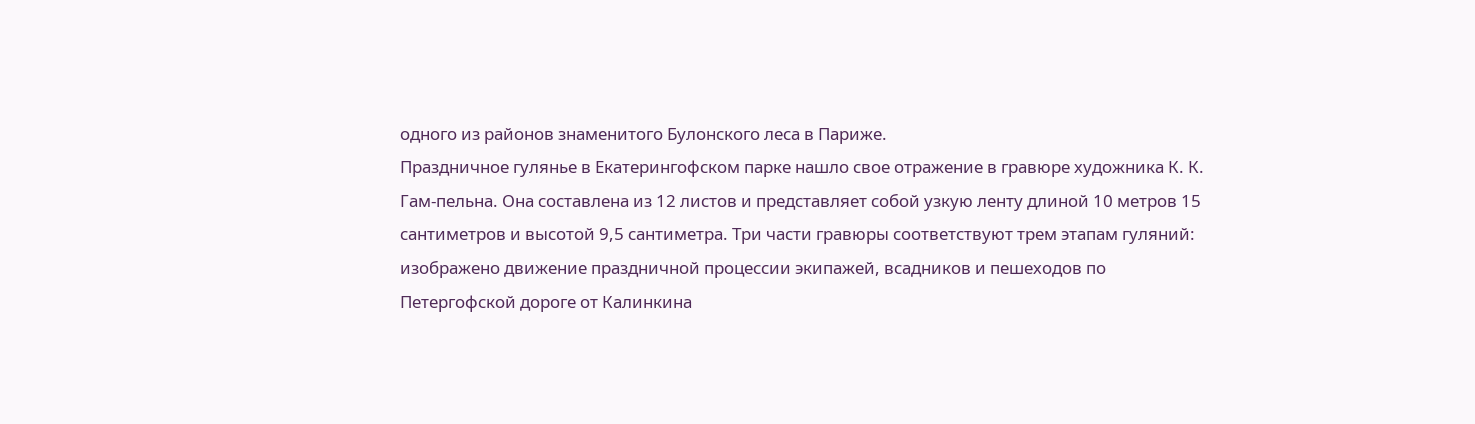одного из районов знаменитого Булонского леса в Париже.
Праздничное гулянье в Екатерингофском парке нашло свое отражение в гравюре художника К. К. Гам-пельна. Она составлена из 12 листов и представляет собой узкую ленту длиной 10 метров 15 сантиметров и высотой 9,5 сантиметра. Три части гравюры соответствуют трем этапам гуляний: изображено движение праздничной процессии экипажей, всадников и пешеходов по Петергофской дороге от Калинкина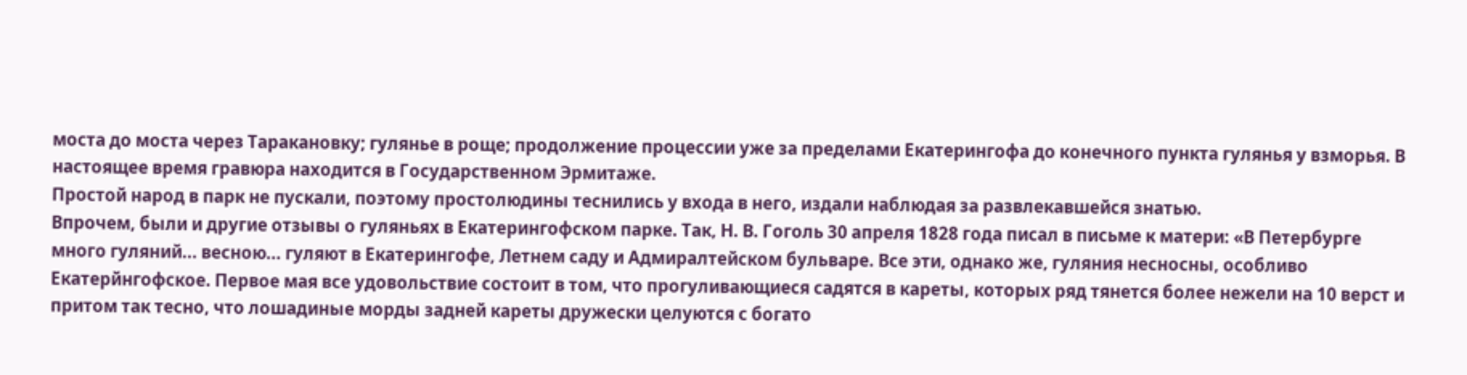моста до моста через Таракановку; гулянье в роще; продолжение процессии уже за пределами Екатерингофа до конечного пункта гулянья у взморья. В настоящее время гравюра находится в Государственном Эрмитаже.
Простой народ в парк не пускали, поэтому простолюдины теснились у входа в него, издали наблюдая за развлекавшейся знатью.
Впрочем, были и другие отзывы о гуляньях в Екатерингофском парке. Так, Н. В. Гоголь 30 апреля 1828 года писал в письме к матери: «В Петербурге много гуляний... весною... гуляют в Екатерингофе, Летнем саду и Адмиралтейском бульваре. Все эти, однако же, гуляния несносны, особливо Екатерйнгофское. Первое мая все удовольствие состоит в том, что прогуливающиеся садятся в кареты, которых ряд тянется более нежели на 10 верст и притом так тесно, что лошадиные морды задней кареты дружески целуются с богато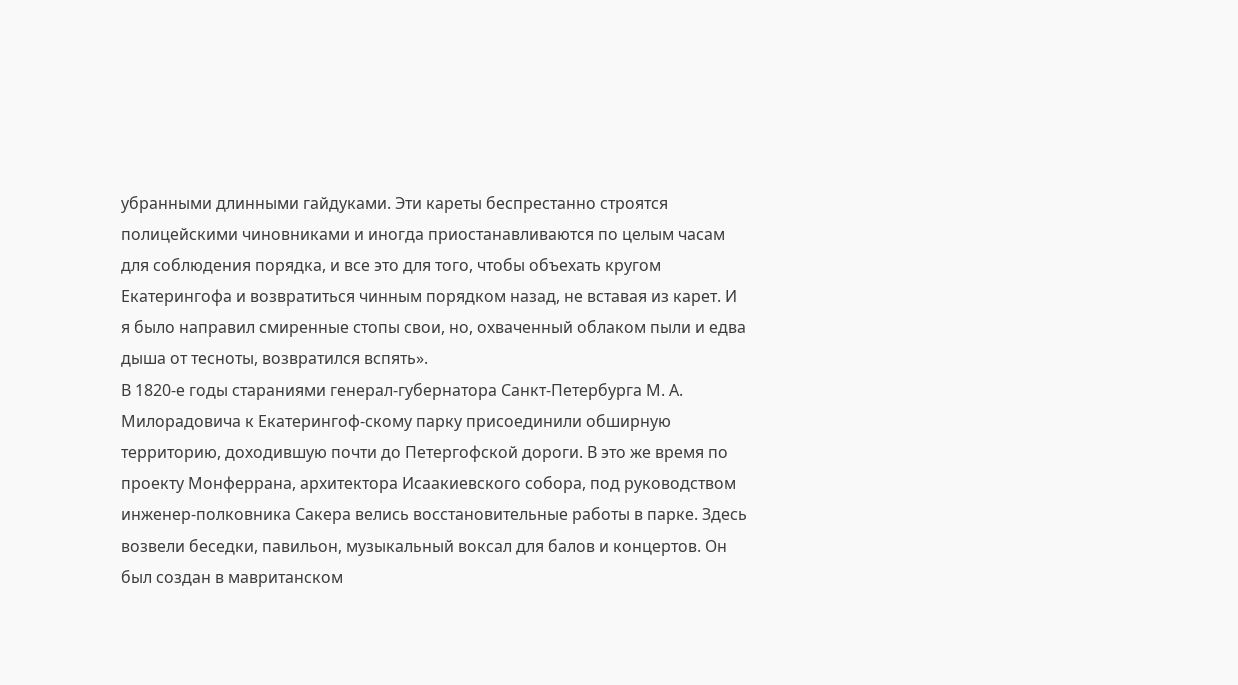убранными длинными гайдуками. Эти кареты беспрестанно строятся полицейскими чиновниками и иногда приостанавливаются по целым часам для соблюдения порядка, и все это для того, чтобы объехать кругом Екатерингофа и возвратиться чинным порядком назад, не вставая из карет. И я было направил смиренные стопы свои, но, охваченный облаком пыли и едва дыша от тесноты, возвратился вспять».
В 1820-е годы стараниями генерал-губернатора Санкт-Петербурга М. А. Милорадовича к Екатерингоф-скому парку присоединили обширную территорию, доходившую почти до Петергофской дороги. В это же время по проекту Монферрана, архитектора Исаакиевского собора, под руководством инженер-полковника Сакера велись восстановительные работы в парке. Здесь возвели беседки, павильон, музыкальный воксал для балов и концертов. Он был создан в мавританском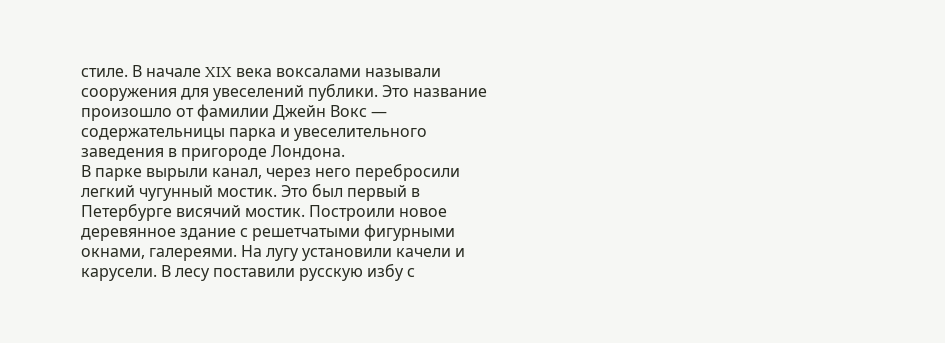стиле. В начале XIX века воксалами называли сооружения для увеселений публики. Это название произошло от фамилии Джейн Вокс — содержательницы парка и увеселительного заведения в пригороде Лондона.
В парке вырыли канал, через него перебросили легкий чугунный мостик. Это был первый в Петербурге висячий мостик. Построили новое деревянное здание с решетчатыми фигурными окнами, галереями. На лугу установили качели и карусели. В лесу поставили русскую избу с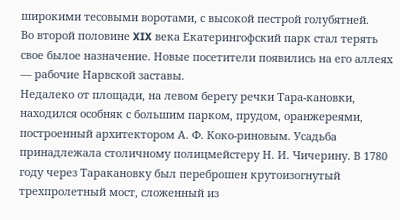широкими тесовыми воротами, с высокой пестрой голубятней.
Во второй половине XIX века Екатерингофский парк стал терять свое былое назначение. Новые посетители появились на его аллеях — рабочие Нарвской заставы.
Недалеко от площади, на левом берегу речки Тара-кановки, находился особняк с большим парком, прудом, оранжереями, построенный архитектором А. Ф. Коко-риновым. Усадьба принадлежала столичному полицмейстеру Н. И. Чичерину. В 1780 году через Таракановку был переброшен крутоизогнутый трехпролетный мост, сложенный из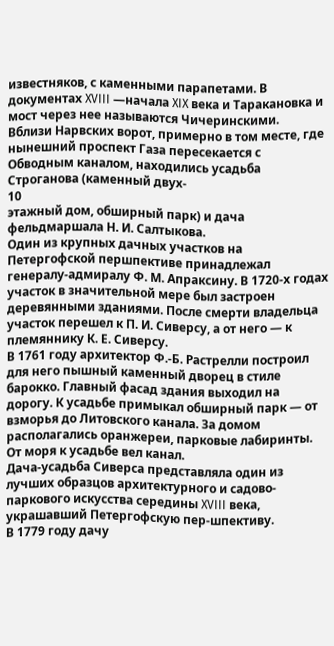известняков, с каменными парапетами. В документах XVIII —начала XIX века и Таракановка и мост через нее называются Чичеринскими.
Вблизи Нарвских ворот, примерно в том месте, где нынешний проспект Газа пересекается с Обводным каналом, находились усадьба Строганова (каменный двух-
10
этажный дом, обширный парк) и дача фельдмаршала Н. И. Салтыкова.
Один из крупных дачных участков на Петергофской першпективе принадлежал генералу-адмиралу Ф. М. Апраксину. В 1720-х годах участок в значительной мере был застроен деревянными зданиями. После смерти владельца участок перешел к П. И. Сиверсу, а от него — к племяннику К. Е. Сиверсу.
В 1761 году архитектор Ф.-Б. Растрелли построил для него пышный каменный дворец в стиле барокко. Главный фасад здания выходил на дорогу. К усадьбе примыкал обширный парк — от взморья до Литовского канала. За домом располагались оранжереи, парковые лабиринты. От моря к усадьбе вел канал.
Дача-усадьба Сиверса представляла один из лучших образцов архитектурного и садово-паркового искусства середины XVIII века, украшавший Петергофскую пер-шпективу.
В 1779 году дачу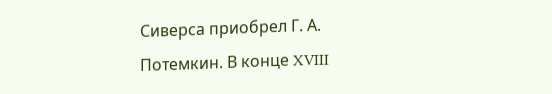Сиверса приобрел Г. А. Потемкин. В конце XVIII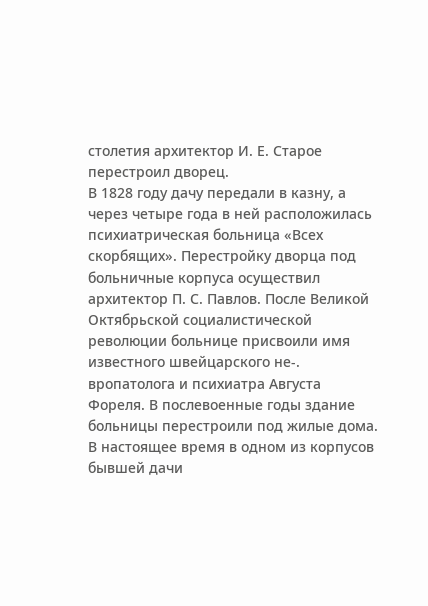столетия архитектор И. Е. Старое перестроил дворец.
В 1828 году дачу передали в казну, а через четыре года в ней расположилась психиатрическая больница «Всех скорбящих». Перестройку дворца под больничные корпуса осуществил архитектор П. С. Павлов. После Великой Октябрьской социалистической революции больнице присвоили имя известного швейцарского не-. вропатолога и психиатра Августа Фореля. В послевоенные годы здание больницы перестроили под жилые дома.
В настоящее время в одном из корпусов бывшей дачи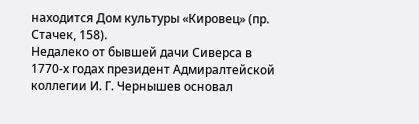находится Дом культуры «Кировец» (пр. Стачек, 158).
Недалеко от бывшей дачи Сиверса в 1770-х годах президент Адмиралтейской коллегии И. Г. Чернышев основал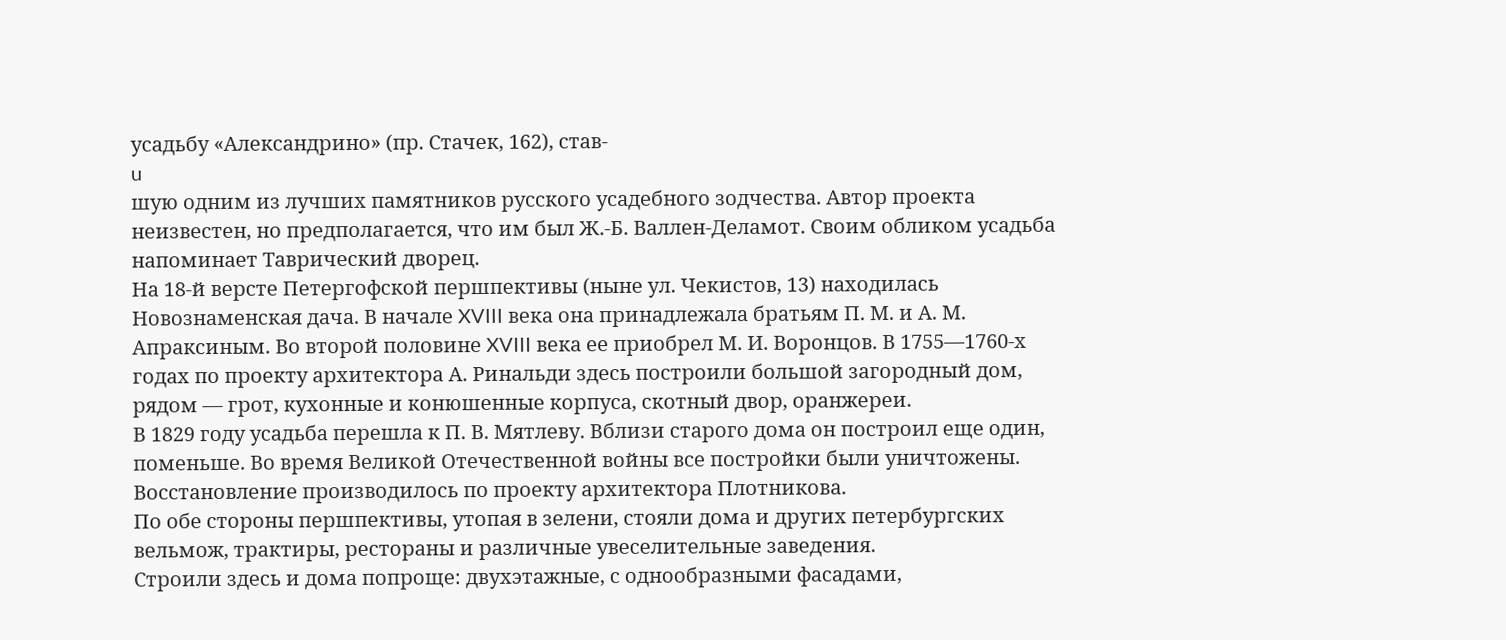усадьбу «Александрино» (пр. Стачек, 162), став-
u
шую одним из лучших памятников русского усадебного зодчества. Автор проекта неизвестен, но предполагается, что им был Ж.-Б. Валлен-Деламот. Своим обликом усадьба напоминает Таврический дворец.
На 18-й версте Петергофской першпективы (ныне ул. Чекистов, 13) находилась Новознаменская дача. В начале XVIII века она принадлежала братьям П. М. и А. М. Апраксиным. Во второй половине XVIII века ее приобрел М. И. Воронцов. В 1755—1760-х годах по проекту архитектора А. Ринальди здесь построили большой загородный дом, рядом — грот, кухонные и конюшенные корпуса, скотный двор, оранжереи.
В 1829 году усадьба перешла к П. В. Мятлеву. Вблизи старого дома он построил еще один, поменьше. Во время Великой Отечественной войны все постройки были уничтожены. Восстановление производилось по проекту архитектора Плотникова.
По обе стороны першпективы, утопая в зелени, стояли дома и других петербургских вельмож, трактиры, рестораны и различные увеселительные заведения.
Строили здесь и дома попроще: двухэтажные, с однообразными фасадами,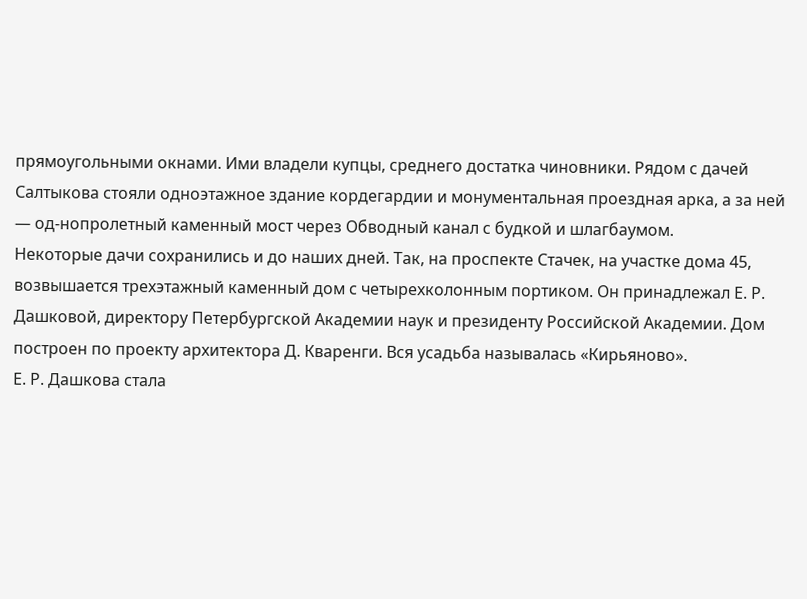прямоугольными окнами. Ими владели купцы, среднего достатка чиновники. Рядом с дачей Салтыкова стояли одноэтажное здание кордегардии и монументальная проездная арка, а за ней — од-нопролетный каменный мост через Обводный канал с будкой и шлагбаумом.
Некоторые дачи сохранились и до наших дней. Так, на проспекте Стачек, на участке дома 45, возвышается трехэтажный каменный дом с четырехколонным портиком. Он принадлежал Е. Р. Дашковой, директору Петербургской Академии наук и президенту Российской Академии. Дом построен по проекту архитектора Д. Кваренги. Вся усадьба называлась «Кирьяново».
Е. Р. Дашкова стала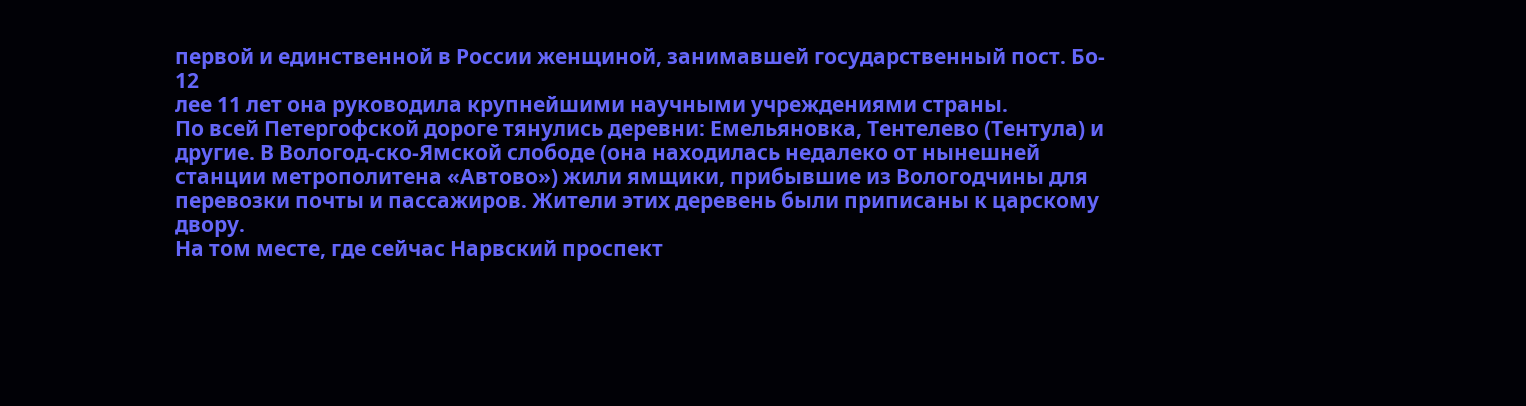первой и единственной в России женщиной, занимавшей государственный пост. Бо-
12
лее 11 лет она руководила крупнейшими научными учреждениями страны.
По всей Петергофской дороге тянулись деревни: Емельяновка, Тентелево (Тентула) и другие. В Вологод-ско-Ямской слободе (она находилась недалеко от нынешней станции метрополитена «Автово») жили ямщики, прибывшие из Вологодчины для перевозки почты и пассажиров. Жители этих деревень были приписаны к царскому двору.
На том месте, где сейчас Нарвский проспект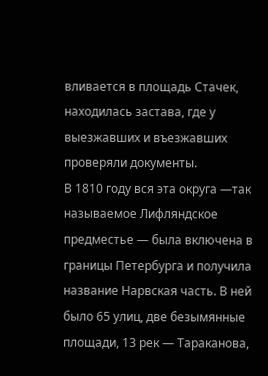вливается в площадь Стачек, находилась застава, где у выезжавших и въезжавших проверяли документы.
В 1810 году вся эта округа —так называемое Лифляндское предместье — была включена в границы Петербурга и получила название Нарвская часть. В ней было 65 улиц, две безымянные площади, 13 рек — Тараканова,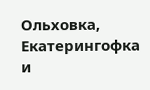Ольховка, Екатерингофка и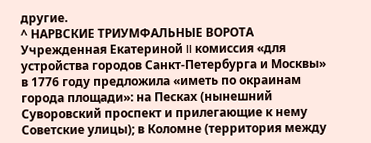другие.
^ НАРВСКИЕ ТРИУМФАЛЬНЫЕ ВОРОТА
Учрежденная Екатериной II комиссия «для устройства городов Санкт-Петербурга и Москвы» в 1776 году предложила «иметь по окраинам города площади»: на Песках (нынешний Суворовский проспект и прилегающие к нему Советские улицы); в Коломне (территория между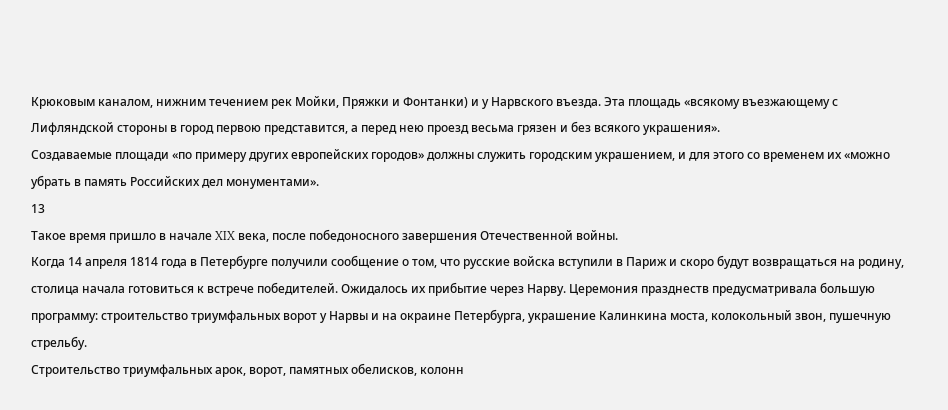Крюковым каналом, нижним течением рек Мойки, Пряжки и Фонтанки) и у Нарвского въезда. Эта площадь «всякому въезжающему с Лифляндской стороны в город первою представится, а перед нею проезд весьма грязен и без всякого украшения».
Создаваемые площади «по примеру других европейских городов» должны служить городским украшением, и для этого со временем их «можно убрать в память Российских дел монументами».
13
Такое время пришло в начале XIX века, после победоносного завершения Отечественной войны.
Когда 14 апреля 1814 года в Петербурге получили сообщение о том, что русские войска вступили в Париж и скоро будут возвращаться на родину, столица начала готовиться к встрече победителей. Ожидалось их прибытие через Нарву. Церемония празднеств предусматривала большую программу: строительство триумфальных ворот у Нарвы и на окраине Петербурга, украшение Калинкина моста, колокольный звон, пушечную стрельбу.
Строительство триумфальных арок, ворот, памятных обелисков, колонн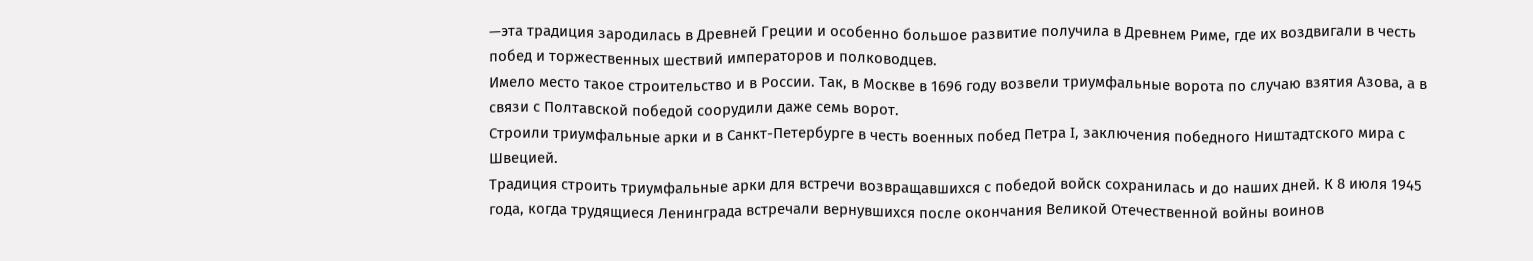—эта традиция зародилась в Древней Греции и особенно большое развитие получила в Древнем Риме, где их воздвигали в честь побед и торжественных шествий императоров и полководцев.
Имело место такое строительство и в России. Так, в Москве в 1696 году возвели триумфальные ворота по случаю взятия Азова, а в связи с Полтавской победой соорудили даже семь ворот.
Строили триумфальные арки и в Санкт-Петербурге в честь военных побед Петра I, заключения победного Ништадтского мира с Швецией.
Традиция строить триумфальные арки для встречи возвращавшихся с победой войск сохранилась и до наших дней. К 8 июля 1945 года, когда трудящиеся Ленинграда встречали вернувшихся после окончания Великой Отечественной войны воинов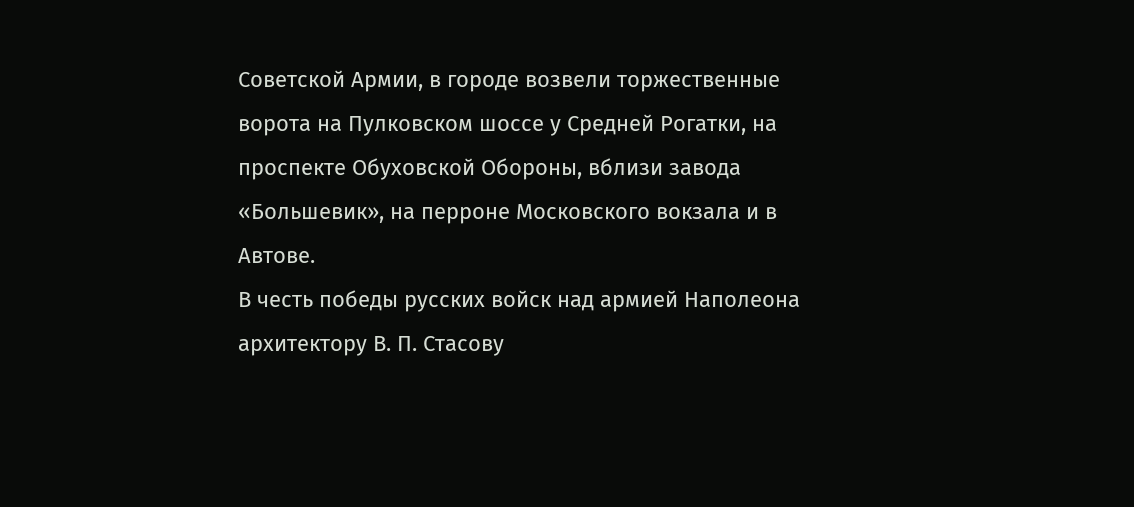Советской Армии, в городе возвели торжественные ворота на Пулковском шоссе у Средней Рогатки, на проспекте Обуховской Обороны, вблизи завода «Большевик», на перроне Московского вокзала и в Автове.
В честь победы русских войск над армией Наполеона архитектору В. П. Стасову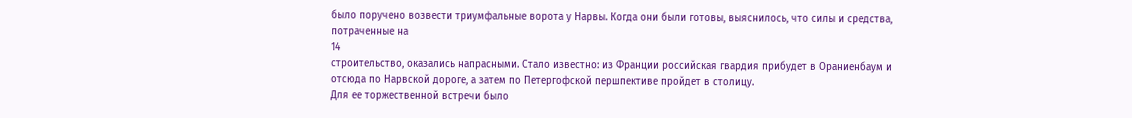было поручено возвести триумфальные ворота у Нарвы. Когда они были готовы, выяснилось, что силы и средства, потраченные на
14
строительство, оказались напрасными. Стало известно: из Франции российская гвардия прибудет в Ораниенбаум и отсюда по Нарвской дороге, а затем по Петергофской першпективе пройдет в столицу.
Для ее торжественной встречи было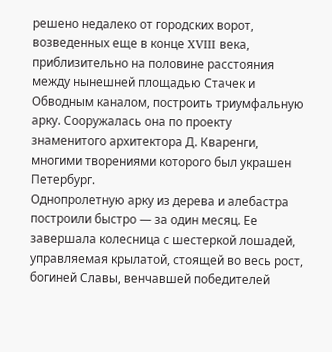решено недалеко от городских ворот, возведенных еще в конце XVIII века, приблизительно на половине расстояния между нынешней площадью Стачек и Обводным каналом, построить триумфальную арку. Сооружалась она по проекту знаменитого архитектора Д. Кваренги, многими творениями которого был украшен Петербург.
Однопролетную арку из дерева и алебастра построили быстро — за один месяц. Ее завершала колесница с шестеркой лошадей, управляемая крылатой, стоящей во весь рост, богиней Славы, венчавшей победителей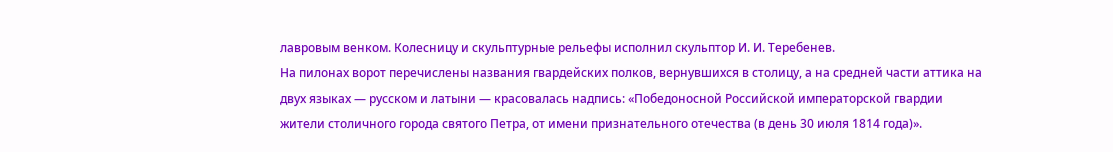лавровым венком. Колесницу и скульптурные рельефы исполнил скульптор И. И. Теребенев.
На пилонах ворот перечислены названия гвардейских полков, вернувшихся в столицу, а на средней части аттика на двух языках — русском и латыни — красовалась надпись: «Победоносной Российской императорской гвардии жители столичного города святого Петра, от имени признательного отечества (в день 30 июля 1814 года)».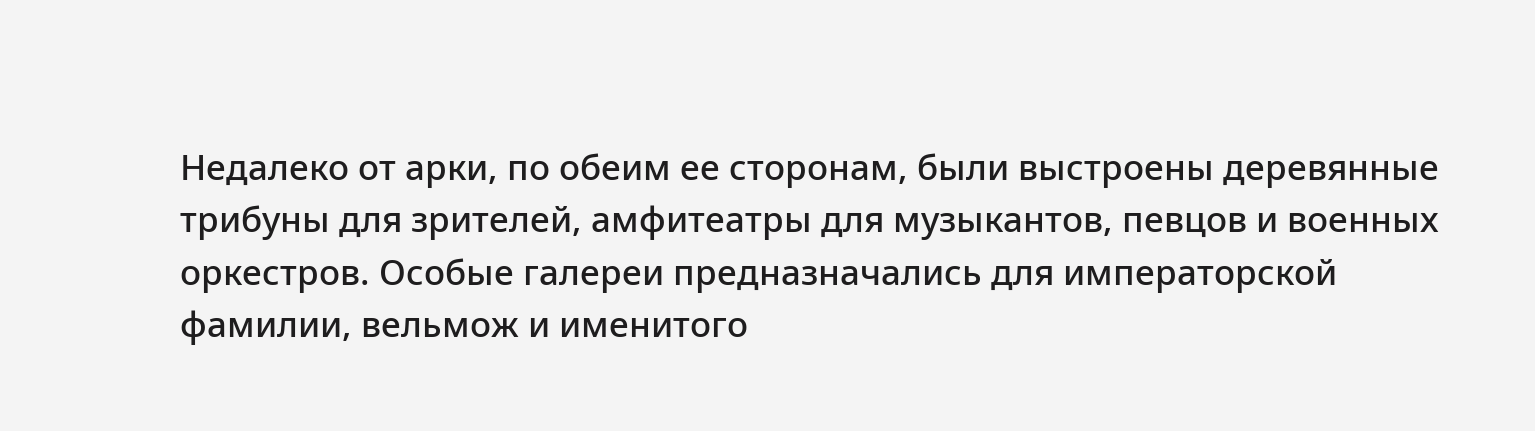Недалеко от арки, по обеим ее сторонам, были выстроены деревянные трибуны для зрителей, амфитеатры для музыкантов, певцов и военных оркестров. Особые галереи предназначались для императорской фамилии, вельмож и именитого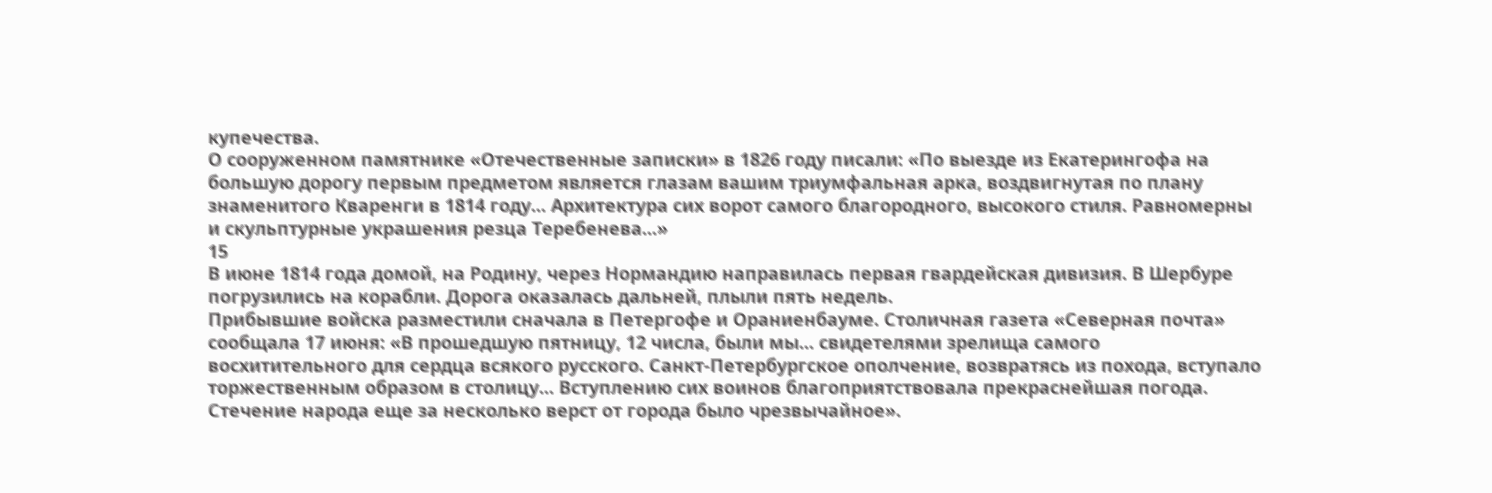купечества.
О сооруженном памятнике «Отечественные записки» в 1826 году писали: «По выезде из Екатерингофа на большую дорогу первым предметом является глазам вашим триумфальная арка, воздвигнутая по плану знаменитого Кваренги в 1814 году... Архитектура сих ворот самого благородного, высокого стиля. Равномерны и скульптурные украшения резца Теребенева...»
15
В июне 1814 года домой, на Родину, через Нормандию направилась первая гвардейская дивизия. В Шербуре погрузились на корабли. Дорога оказалась дальней, плыли пять недель.
Прибывшие войска разместили сначала в Петергофе и Ораниенбауме. Столичная газета «Северная почта» сообщала 17 июня: «В прошедшую пятницу, 12 числа, были мы... свидетелями зрелища самого восхитительного для сердца всякого русского. Санкт-Петербургское ополчение, возвратясь из похода, вступало торжественным образом в столицу... Вступлению сих воинов благоприятствовала прекраснейшая погода. Стечение народа еще за несколько верст от города было чрезвычайное».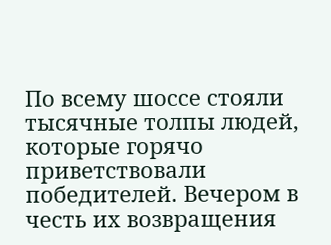По всему шоссе стояли тысячные толпы людей, которые горячо приветствовали победителей. Вечером в честь их возвращения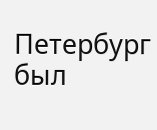Петербург был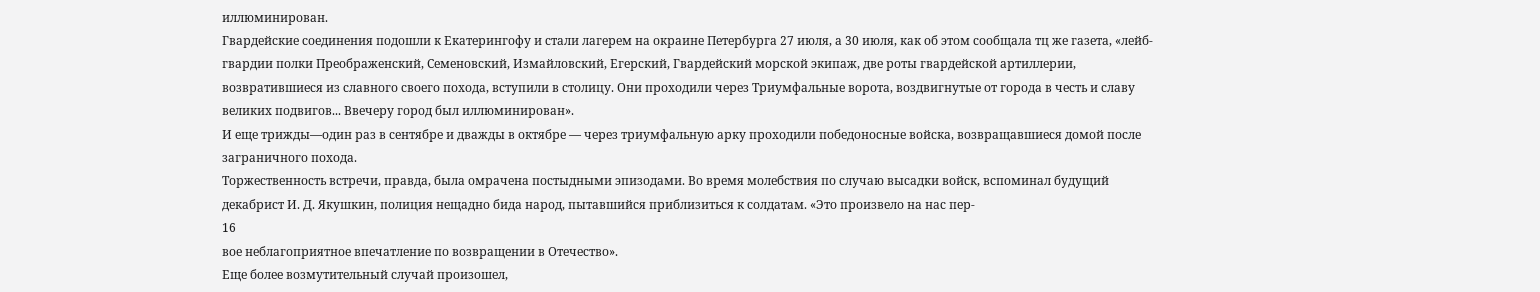иллюминирован.
Гвардейские соединения подошли к Екатерингофу и стали лагерем на окраине Петербурга 27 июля, а 30 июля, как об этом сообщала тц же газета, «лейб-гвардии полки Преображенский, Семеновский, Измайловский, Егерский, Гвардейский морской экипаж, две роты гвардейской артиллерии, возвратившиеся из славного своего похода, вступили в столицу. Они проходили через Триумфальные ворота, воздвигнутые от города в честь и славу великих подвигов... Ввечеру город был иллюминирован».
И еще трижды—один раз в сентябре и дважды в октябре — через триумфальную арку проходили победоносные войска, возвращавшиеся домой после заграничного похода.
Торжественность встречи, правда, была омрачена постыдными эпизодами. Во время молебствия по случаю высадки войск, вспоминал будущий декабрист И. Д. Якушкин, полиция нещадно бида народ, пытавшийся приблизиться к солдатам. «Это произвело на нас пер-
16
вое неблагоприятное впечатление по возвращении в Отечество».
Еще более возмутительный случай произошел,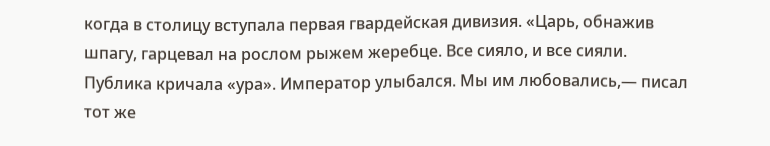когда в столицу вступала первая гвардейская дивизия. «Царь, обнажив шпагу, гарцевал на рослом рыжем жеребце. Все сияло, и все сияли. Публика кричала «ура». Император улыбался. Мы им любовались,— писал тот же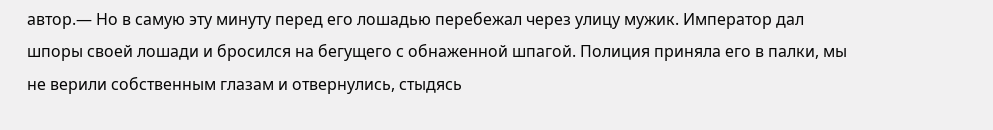автор.— Но в самую эту минуту перед его лошадью перебежал через улицу мужик. Император дал шпоры своей лошади и бросился на бегущего с обнаженной шпагой. Полиция приняла его в палки, мы не верили собственным глазам и отвернулись, стыдясь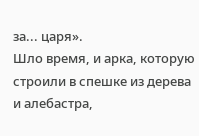за... царя».
Шло время, и арка, которую строили в спешке из дерева и алебастра,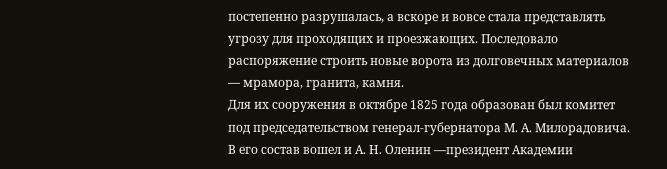постепенно разрушалась, а вскоре и вовсе стала представлять угрозу для проходящих и проезжающих. Последовало распоряжение строить новые ворота из долговечных материалов — мрамора, гранита, камня.
Для их сооружения в октябре 1825 года образован был комитет под председательством генерал-губернатора М. А. Милорадовича. В его состав вошел и А. Н. Оленин —президент Академии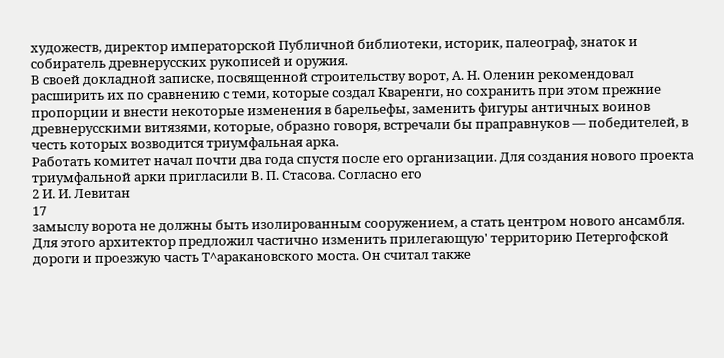художеств, директор императорской Публичной библиотеки, историк, палеограф, знаток и собиратель древнерусских рукописей и оружия.
В своей докладной записке, посвященной строительству ворот, А. Н. Оленин рекомендовал расширить их по сравнению с теми, которые создал Кваренги, но сохранить при этом прежние пропорции и внести некоторые изменения в барельефы, заменить фигуры античных воинов древнерусскими витязями, которые, образно говоря, встречали бы праправнуков — победителей, в честь которых возводится триумфальная арка.
Работать комитет начал почти два года спустя после его организации. Для создания нового проекта триумфальной арки пригласили В. П. Стасова. Согласно его
2 И. И. Левитан
17
замыслу ворота не должны быть изолированным сооружением, а стать центром нового ансамбля. Для этого архитектор предложил частично изменить прилегающую' территорию Петергофской дороги и проезжую часть Т^аракановского моста. Он считал также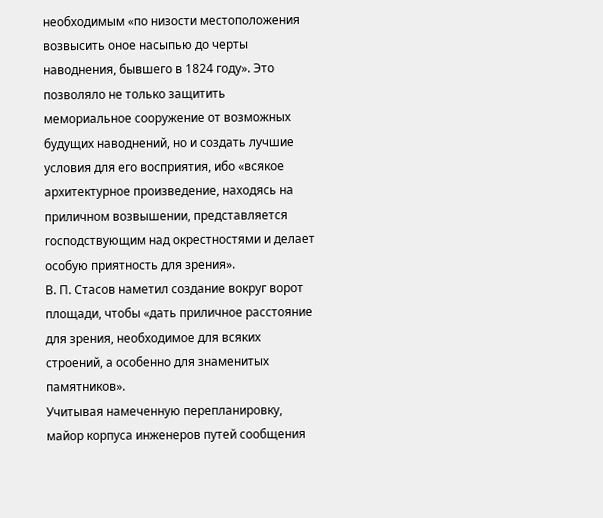необходимым «по низости местоположения возвысить оное насыпью до черты наводнения, бывшего в 1824 году». Это позволяло не только защитить мемориальное сооружение от возможных будущих наводнений, но и создать лучшие условия для его восприятия, ибо «всякое архитектурное произведение, находясь на приличном возвышении, представляется господствующим над окрестностями и делает особую приятность для зрения».
В. П. Стасов наметил создание вокруг ворот площади, чтобы «дать приличное расстояние для зрения, необходимое для всяких строений, а особенно для знаменитых памятников».
Учитывая намеченную перепланировку, майор корпуса инженеров путей сообщения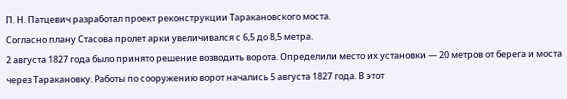П. Н. Патцевич разработал проект реконструкции Таракановского моста.
Согласно плану Стасова пролет арки увеличивался с 6,5 до 8,5 метра.
2 августа 1827 года было принято решение возводить ворота. Определили место их установки — 20 метров от берега и моста через Таракановку. Работы по сооружению ворот начались 5 августа 1827 года. В этот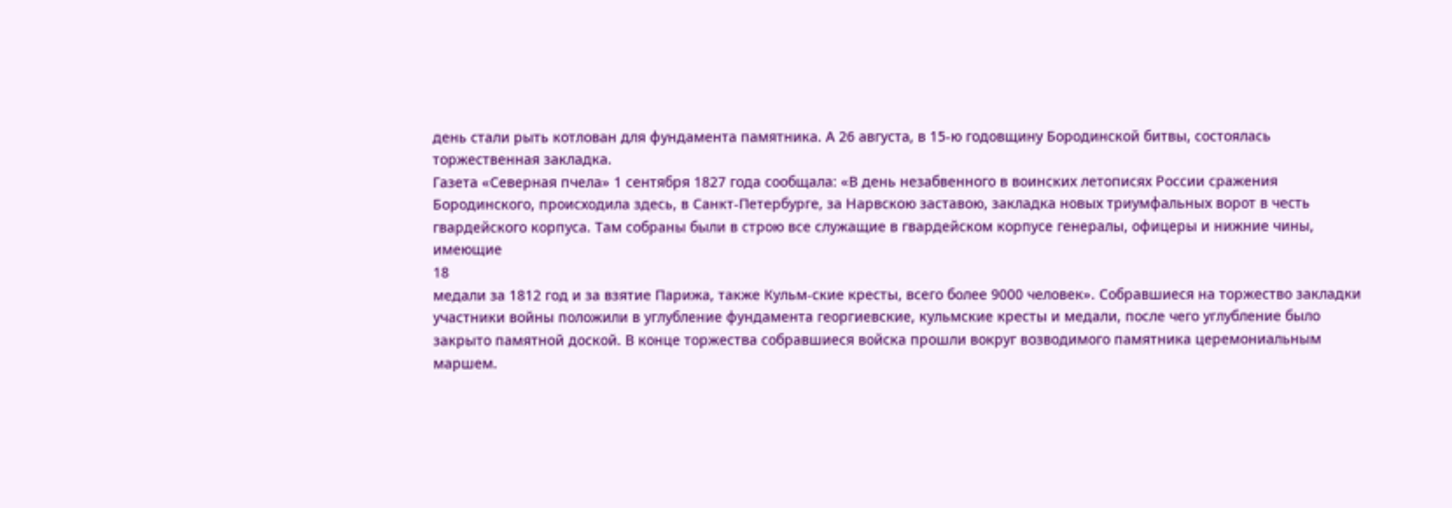день стали рыть котлован для фундамента памятника. А 26 августа, в 15-ю годовщину Бородинской битвы, состоялась торжественная закладка.
Газета «Северная пчела» 1 сентября 1827 года сообщала: «В день незабвенного в воинских летописях России сражения Бородинского, происходила здесь, в Санкт-Петербурге, за Нарвскою заставою, закладка новых триумфальных ворот в честь гвардейского корпуса. Там собраны были в строю все служащие в гвардейском корпусе генералы, офицеры и нижние чины, имеющие
18
медали за 1812 год и за взятие Парижа, также Кульм-ские кресты, всего более 9000 человек». Собравшиеся на торжество закладки участники войны положили в углубление фундамента георгиевские, кульмские кресты и медали, после чего углубление было закрыто памятной доской. В конце торжества собравшиеся войска прошли вокруг возводимого памятника церемониальным маршем.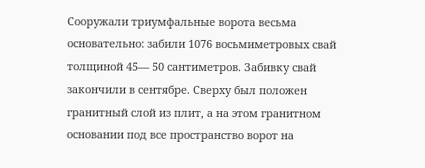Сооружали триумфальные ворота весьма основательно: забили 1076 восьмиметровых свай толщиной 45— 50 сантиметров. Забивку свай закончили в сентябре. Сверху был положен гранитный слой из плит, а на этом гранитном основании под все пространство ворот на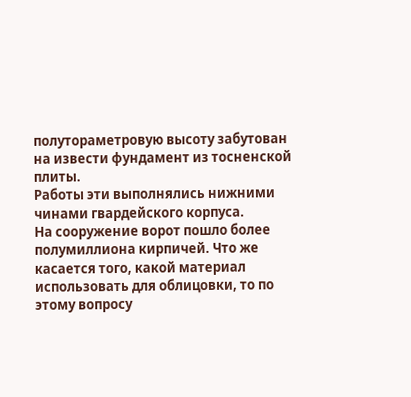полутораметровую высоту забутован на извести фундамент из тосненской плиты.
Работы эти выполнялись нижними чинами гвардейского корпуса.
На сооружение ворот пошло более полумиллиона кирпичей. Что же касается того, какой материал использовать для облицовки, то по этому вопросу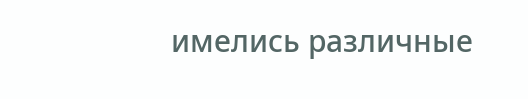имелись различные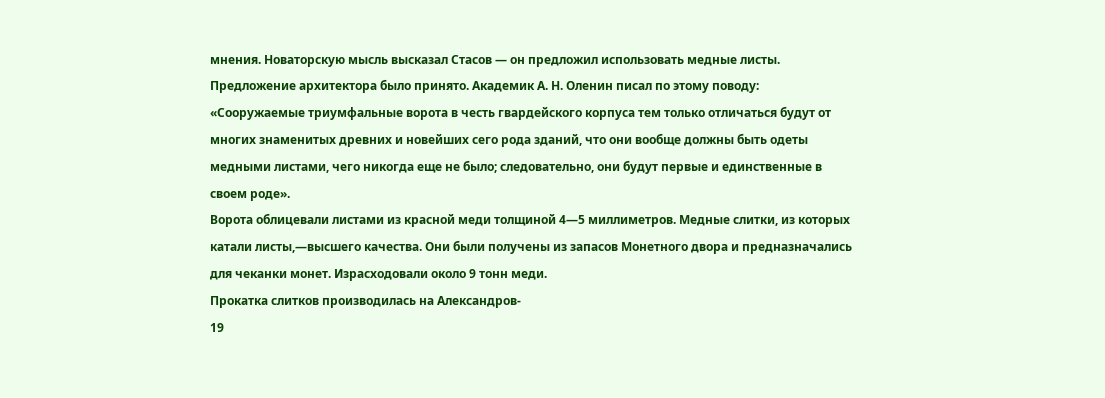мнения. Новаторскую мысль высказал Стасов — он предложил использовать медные листы. Предложение архитектора было принято. Академик А. Н. Оленин писал по этому поводу: «Сооружаемые триумфальные ворота в честь гвардейского корпуса тем только отличаться будут от многих знаменитых древних и новейших сего рода зданий, что они вообще должны быть одеты медными листами, чего никогда еще не было; следовательно, они будут первые и единственные в своем роде».
Ворота облицевали листами из красной меди толщиной 4—5 миллиметров. Медные слитки, из которых катали листы,—высшего качества. Они были получены из запасов Монетного двора и предназначались для чеканки монет. Израсходовали около 9 тонн меди.
Прокатка слитков производилась на Александров-
19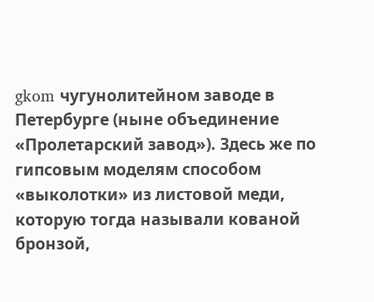gkom чугунолитейном заводе в Петербурге (ныне объединение «Пролетарский завод»). Здесь же по гипсовым моделям способом «выколотки» из листовой меди, которую тогда называли кованой бронзой,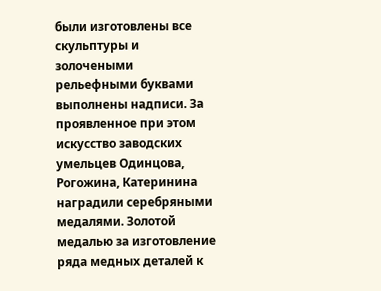были изготовлены все скульптуры и золочеными рельефными буквами выполнены надписи. За проявленное при этом искусство заводских умельцев Одинцова, Рогожина, Катеринина наградили серебряными медалями. Золотой медалью за изготовление ряда медных деталей к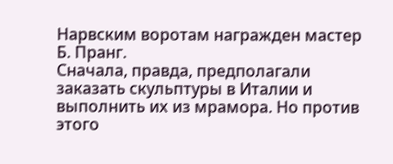Нарвским воротам награжден мастер Б. Пранг.
Сначала, правда, предполагали заказать скульптуры в Италии и выполнить их из мрамора. Но против этого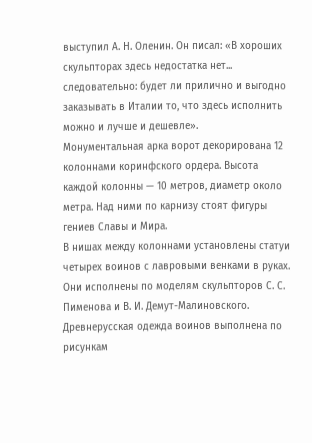выступил А. Н. Оленин. Он писал: «В хороших скульпторах здесь недостатка нет... следовательно: будет ли прилично и выгодно заказывать в Италии то, что здесь исполнить можно и лучше и дешевле».
Монументальная арка ворот декорирована 12 колоннами коринфского ордера. Высота каждой колонны — 10 метров, диаметр около метра. Над ними по карнизу стоят фигуры гениев Славы и Мира.
В нишах между колоннами установлены статуи четырех воинов с лавровыми венками в руках. Они исполнены по моделям скульпторов С. С. Пименова и В. И. Демут-Малиновского. Древнерусская одежда воинов выполнена по рисункам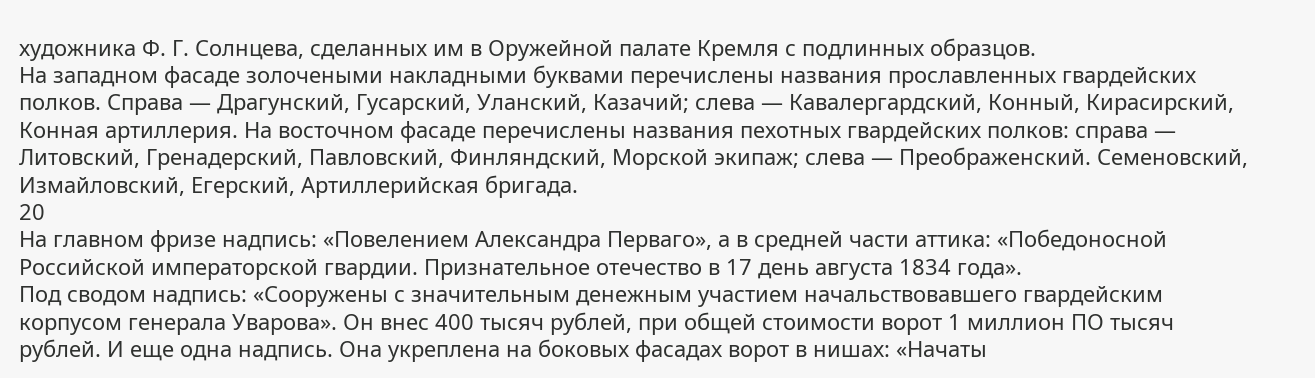художника Ф. Г. Солнцева, сделанных им в Оружейной палате Кремля с подлинных образцов.
На западном фасаде золочеными накладными буквами перечислены названия прославленных гвардейских полков. Справа — Драгунский, Гусарский, Уланский, Казачий; слева — Кавалергардский, Конный, Кирасирский, Конная артиллерия. На восточном фасаде перечислены названия пехотных гвардейских полков: справа — Литовский, Гренадерский, Павловский, Финляндский, Морской экипаж; слева — Преображенский. Семеновский, Измайловский, Егерский, Артиллерийская бригада.
20
На главном фризе надпись: «Повелением Александра Перваго», а в средней части аттика: «Победоносной Российской императорской гвардии. Признательное отечество в 17 день августа 1834 года».
Под сводом надпись: «Сооружены с значительным денежным участием начальствовавшего гвардейским корпусом генерала Уварова». Он внес 400 тысяч рублей, при общей стоимости ворот 1 миллион ПО тысяч рублей. И еще одна надпись. Она укреплена на боковых фасадах ворот в нишах: «Начаты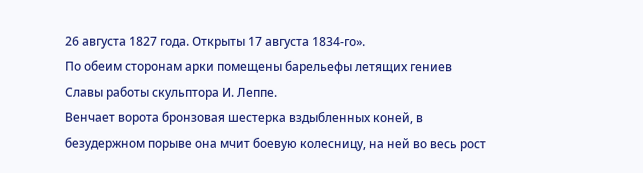26 августа 1827 года. Открыты 17 августа 1834-го».
По обеим сторонам арки помещены барельефы летящих гениев Славы работы скульптора И. Леппе.
Венчает ворота бронзовая шестерка вздыбленных коней, в безудержном порыве она мчит боевую колесницу, на ней во весь рост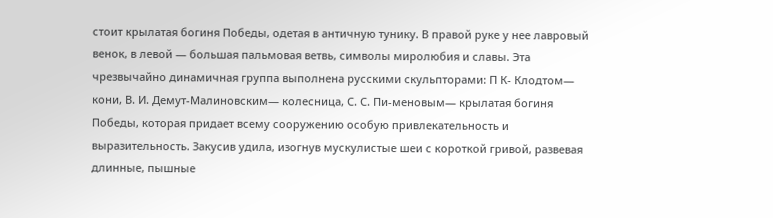стоит крылатая богиня Победы, одетая в античную тунику. В правой руке у нее лавровый венок, в левой — большая пальмовая ветвь, символы миролюбия и славы. Эта чрезвычайно динамичная группа выполнена русскими скульпторами: П К- Клодтом— кони, В. И. Демут-Малиновским— колесница, С. С. Пи-меновым— крылатая богиня Победы, которая придает всему сооружению особую привлекательность и выразительность. Закусив удила, изогнув мускулистые шеи с короткой гривой, развевая длинные, пышные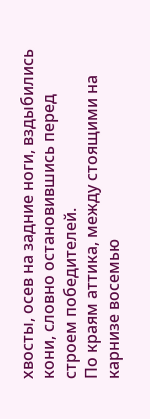хвосты, осев на задние ноги, вздыбились кони, словно остановившись перед строем победителей.
По краям аттика, между стоящими на карнизе восемью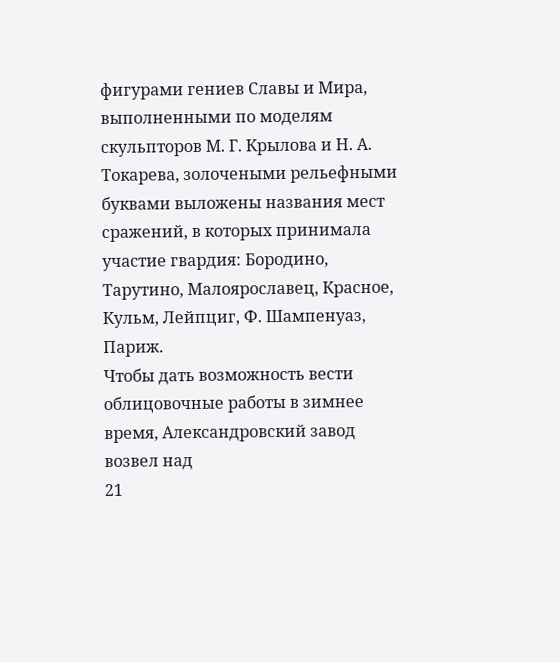фигурами гениев Славы и Мира, выполненными по моделям скульпторов М. Г. Крылова и Н. А. Токарева, золочеными рельефными буквами выложены названия мест сражений, в которых принимала участие гвардия: Бородино, Тарутино, Малоярославец, Красное, Кульм, Лейпциг, Ф. Шампенуаз, Париж.
Чтобы дать возможность вести облицовочные работы в зимнее время, Александровский завод возвел над
21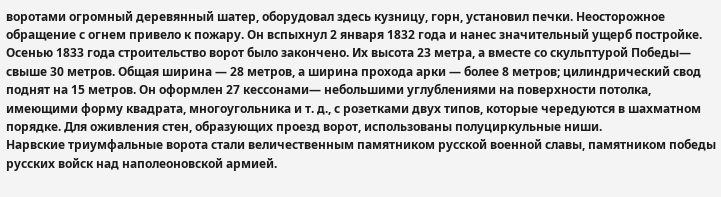воротами огромный деревянный шатер, оборудовал здесь кузницу, горн, установил печки. Неосторожное обращение с огнем привело к пожару. Он вспыхнул 2 января 1832 года и нанес значительный ущерб постройке.
Осенью 1833 года строительство ворот было закончено. Их высота 23 метра, а вместе со скульптурой Победы— свыше 30 метров. Общая ширина — 28 метров, а ширина прохода арки — более 8 метров; цилиндрический свод поднят на 15 метров. Он оформлен 27 кессонами— небольшими углублениями на поверхности потолка, имеющими форму квадрата, многоугольника и т. д., с розетками двух типов, которые чередуются в шахматном порядке. Для оживления стен, образующих проезд ворот, использованы полуциркульные ниши.
Нарвские триумфальные ворота стали величественным памятником русской военной славы, памятником победы русских войск над наполеоновской армией.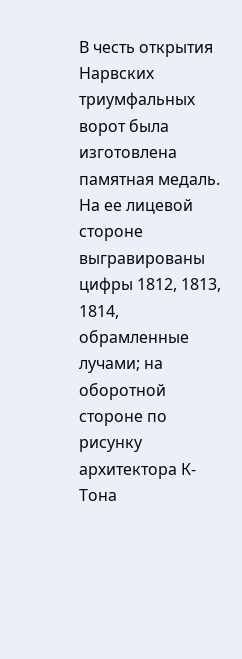В честь открытия Нарвских триумфальных ворот была изготовлена памятная медаль. На ее лицевой стороне выгравированы цифры 1812, 1813, 1814, обрамленные лучами; на оборотной стороне по рисунку архитектора К- Тона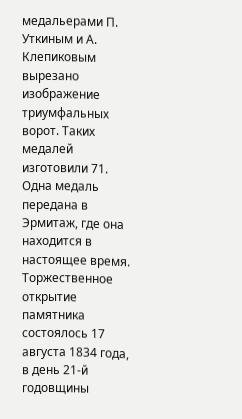медальерами П. Уткиным и А. Клепиковым вырезано изображение триумфальных ворот. Таких медалей изготовили 71. Одна медаль передана в Эрмитаж, где она находится в настоящее время.
Торжественное открытие памятника состоялось 17 августа 1834 года, в день 21-й годовщины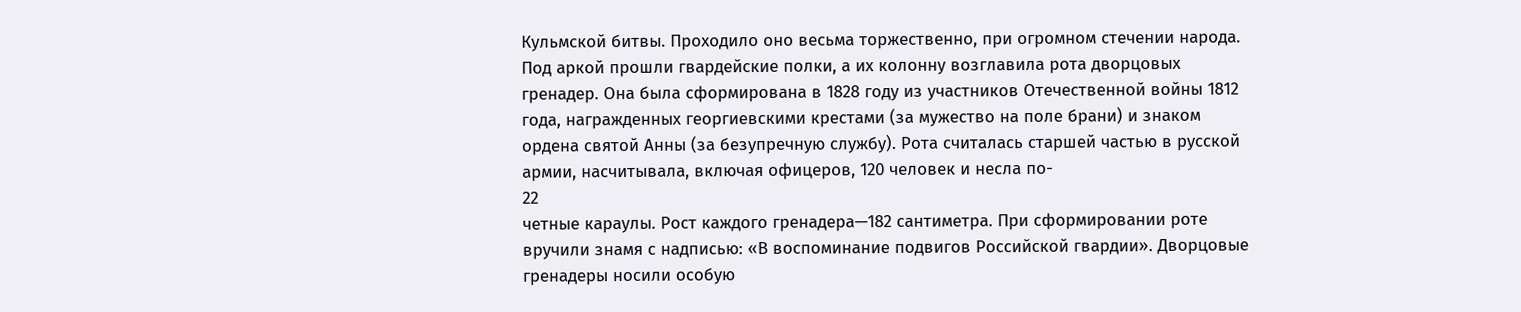Кульмской битвы. Проходило оно весьма торжественно, при огромном стечении народа. Под аркой прошли гвардейские полки, а их колонну возглавила рота дворцовых гренадер. Она была сформирована в 1828 году из участников Отечественной войны 1812 года, награжденных георгиевскими крестами (за мужество на поле брани) и знаком ордена святой Анны (за безупречную службу). Рота считалась старшей частью в русской армии, насчитывала, включая офицеров, 120 человек и несла по-
22
четные караулы. Рост каждого гренадера—182 сантиметра. При сформировании роте вручили знамя с надписью: «В воспоминание подвигов Российской гвардии». Дворцовые гренадеры носили особую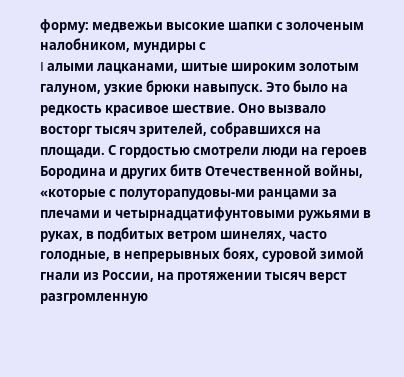форму: медвежьи высокие шапки с золоченым налобником, мундиры с
I алыми лацканами, шитые широким золотым галуном, узкие брюки навыпуск. Это было на редкость красивое шествие. Оно вызвало восторг тысяч зрителей, собравшихся на площади. С гордостью смотрели люди на героев Бородина и других битв Отечественной войны, «которые с полуторапудовы-ми ранцами за плечами и четырнадцатифунтовыми ружьями в руках, в подбитых ветром шинелях, часто голодные, в непрерывных боях, суровой зимой гнали из России, на протяжении тысяч верст разгромленную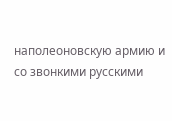наполеоновскую армию и со звонкими русскими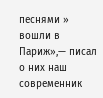песнями » вошли в Париж»,— писал о них наш современник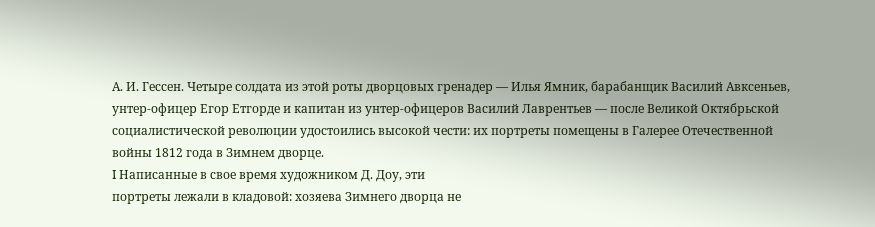А. И. Гессен. Четыре солдата из этой роты дворцовых гренадер — Илья Ямник, барабанщик Василий Авксеньев, унтер-офицер Егор Етгорде и капитан из унтер-офицеров Василий Лаврентьев — после Великой Октябрьской социалистической революции удостоились высокой чести: их портреты помещены в Галерее Отечественной войны 1812 года в Зимнем дворце.
I Написанные в свое время художником Д. Доу, эти
портреты лежали в кладовой: хозяева Зимнего дворца не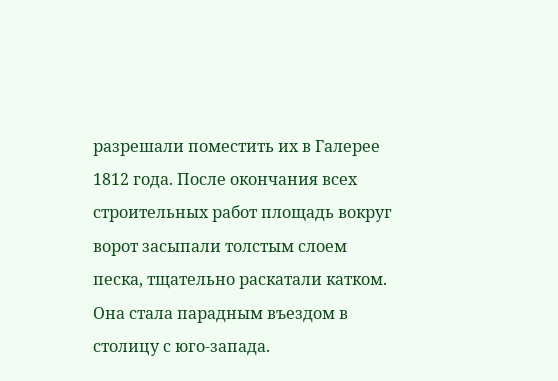разрешали поместить их в Галерее 1812 года. После окончания всех строительных работ площадь вокруг ворот засыпали толстым слоем песка, тщательно раскатали катком. Она стала парадным въездом в столицу с юго-запада.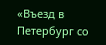«Въезд в Петербург со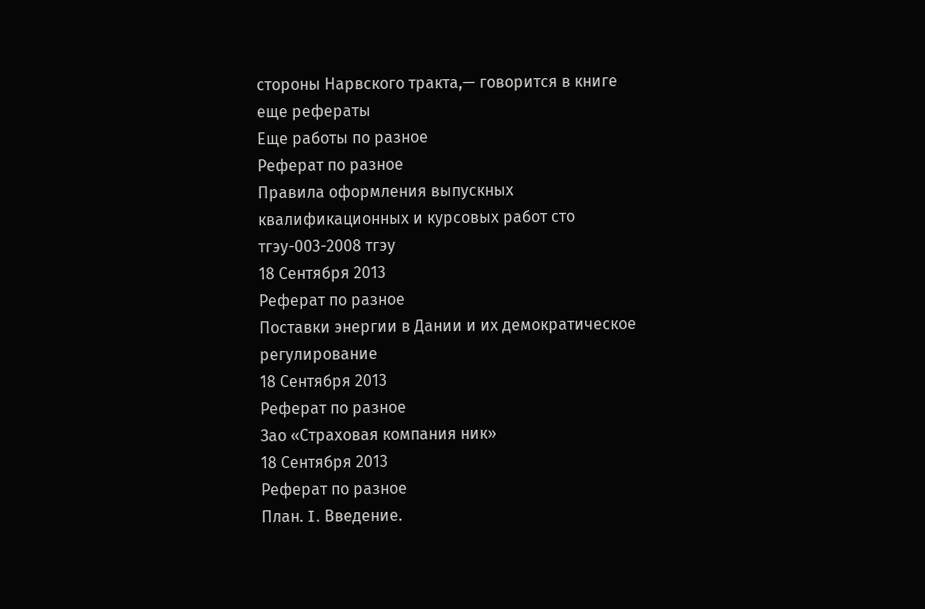стороны Нарвского тракта,— говорится в книге
еще рефераты
Еще работы по разное
Реферат по разное
Правила оформления выпускных квалификационных и курсовых работ сто тгэу-003-2008 тгэу
18 Сентября 2013
Реферат по разное
Поставки энергии в Дании и их демократическое регулирование
18 Сентября 2013
Реферат по разное
Зао «Страховая компания ник»
18 Сентября 2013
Реферат по разное
План. I. Введение.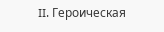II. Героическая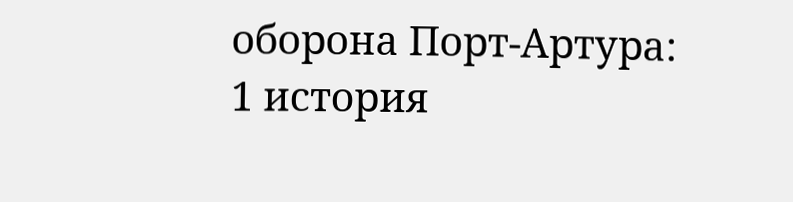оборона Порт-Артура: 1 история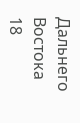Дальнего Востока
18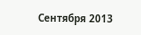Сентября 2013